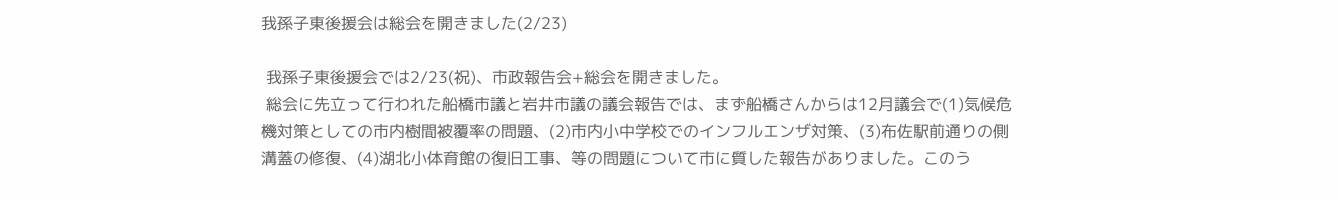我孫子東後援会は総会を開きました(2/23)

 我孫子東後援会では2/23(祝)、市政報告会+総会を開きました。
 総会に先立って行われた船橋市議と岩井市議の議会報告では、まず船橋さんからは12月議会で(1)気候危機対策としての市内樹間被覆率の問題、(2)市内小中学校でのインフルエンザ対策、(3)布佐駅前通りの側溝蓋の修復、(4)湖北小体育館の復旧工事、等の問題について市に質した報告がありました。このう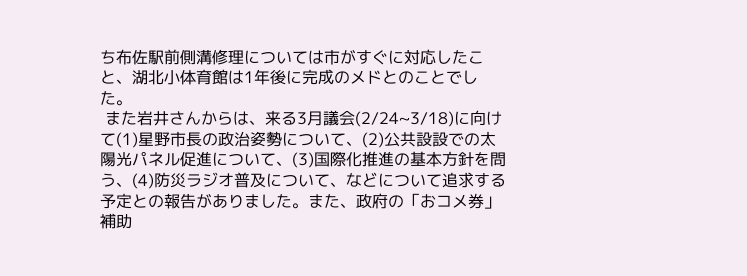ち布佐駅前側溝修理については市がすぐに対応したこと、湖北小体育館は1年後に完成のメドとのことでした。
 また岩井さんからは、来る3月議会(2/24~3/18)に向けて(1)星野市長の政治姿勢について、(2)公共設設での太陽光パネル促進について、(3)国際化推進の基本方針を問う、(4)防災ラジオ普及について、などについて追求する予定との報告がありました。また、政府の「おコメ券」補助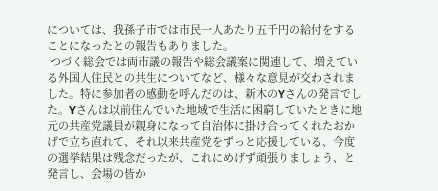については、我孫子市では市民一人あたり五千円の給付をすることになったとの報告もありました。
 つづく総会では両市議の報告や総会議案に関連して、増えている外国人住民との共生についてなど、様々な意見が交わされました。特に参加者の感動を呼んだのは、新木のYさんの発言でした。Yさんは以前住んでいた地域で生活に困窮していたときに地元の共産党議員が親身になって自治体に掛け合ってくれたおかげで立ち直れて、それ以来共産党をずっと応援している、今度の選挙結果は残念だったが、これにめげず頑張りましょう、と発言し、会場の皆か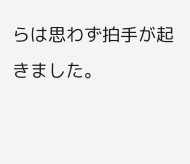らは思わず拍手が起きました。